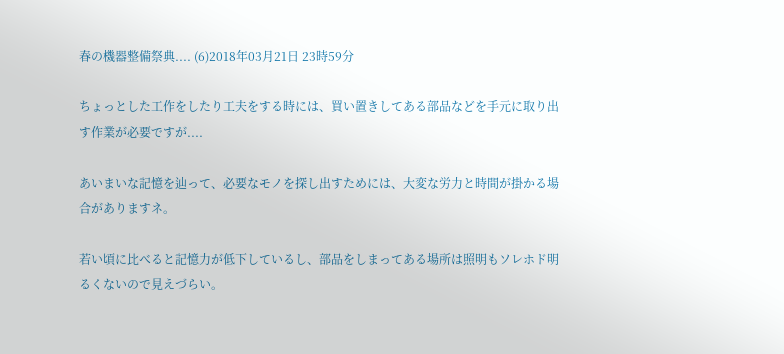春の機器整備祭典.... (6)2018年03月21日 23時59分

ちょっとした工作をしたり工夫をする時には、買い置きしてある部品などを手元に取り出す作業が必要ですが....

あいまいな記憶を辿って、必要なモノを探し出すためには、大変な労力と時間が掛かる場合がありますネ。

若い頃に比べると記憶力が低下しているし、部品をしまってある場所は照明もソレホド明るくないので見えづらい。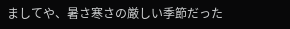ましてや、暑さ寒さの厳しい季節だった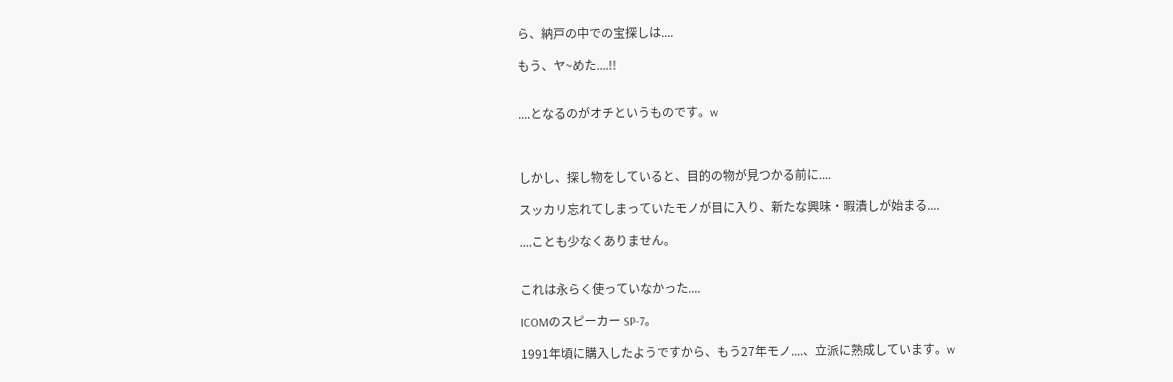ら、納戸の中での宝探しは....

もう、ヤ~めた....!!


....となるのがオチというものです。w



しかし、探し物をしていると、目的の物が見つかる前に....

スッカリ忘れてしまっていたモノが目に入り、新たな興味・暇潰しが始まる....

....ことも少なくありません。


これは永らく使っていなかった....

ICOMのスピーカー SP-7。

1991年頃に購入したようですから、もう27年モノ....、立派に熟成しています。w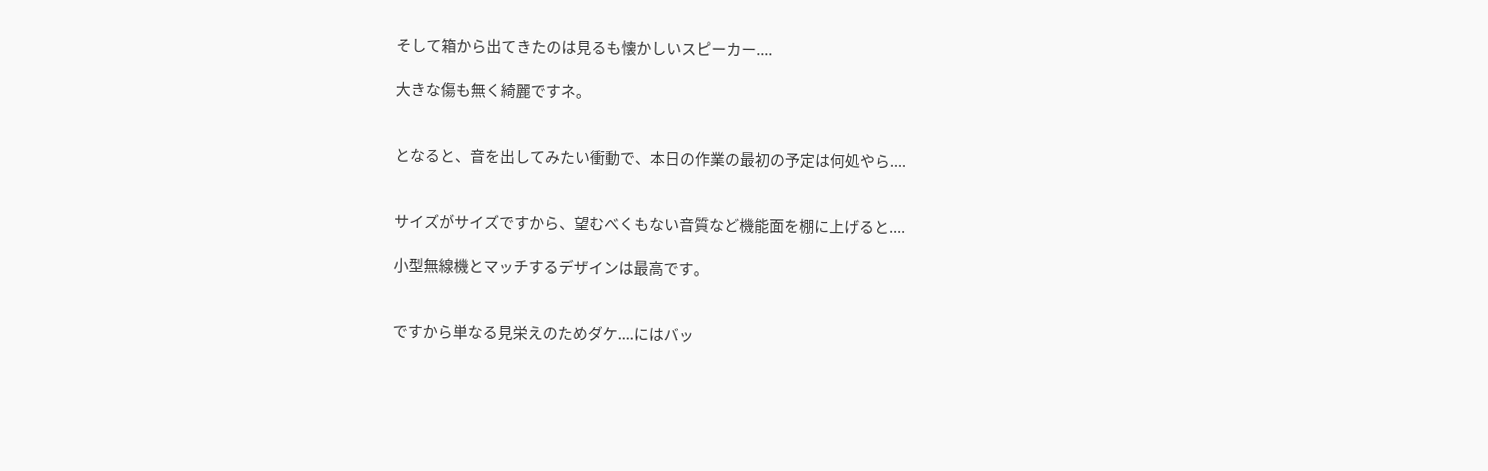そして箱から出てきたのは見るも懐かしいスピーカー....

大きな傷も無く綺麗ですネ。


となると、音を出してみたい衝動で、本日の作業の最初の予定は何処やら....


サイズがサイズですから、望むべくもない音質など機能面を棚に上げると....

小型無線機とマッチするデザインは最高です。


ですから単なる見栄えのためダケ....にはバッ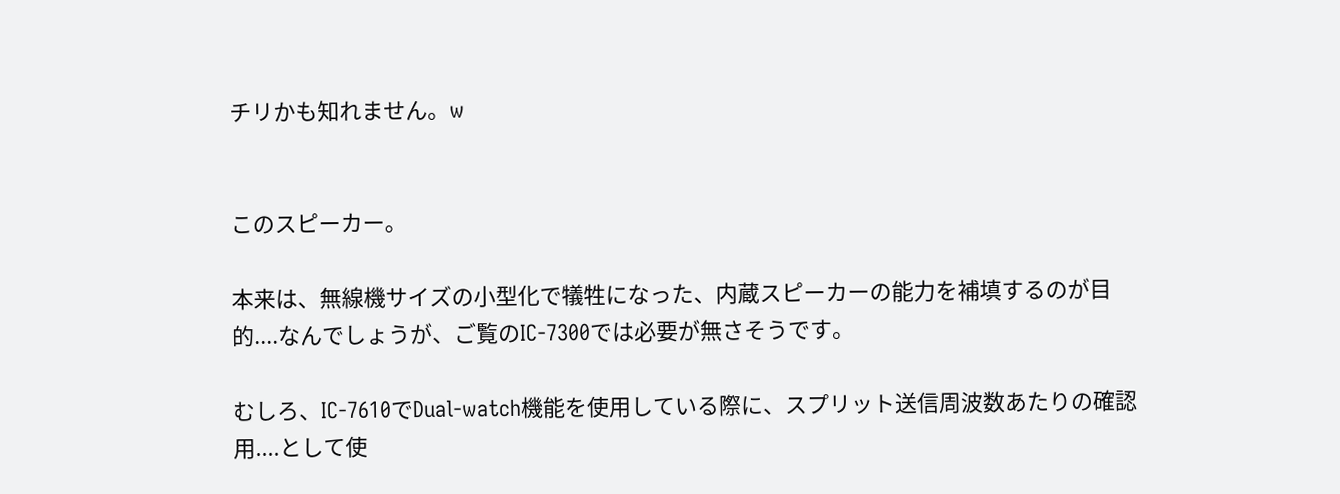チリかも知れません。w


このスピーカー。

本来は、無線機サイズの小型化で犠牲になった、内蔵スピーカーの能力を補填するのが目的....なんでしょうが、ご覧のIC-7300では必要が無さそうです。

むしろ、IC-7610でDual-watch機能を使用している際に、スプリット送信周波数あたりの確認用....として使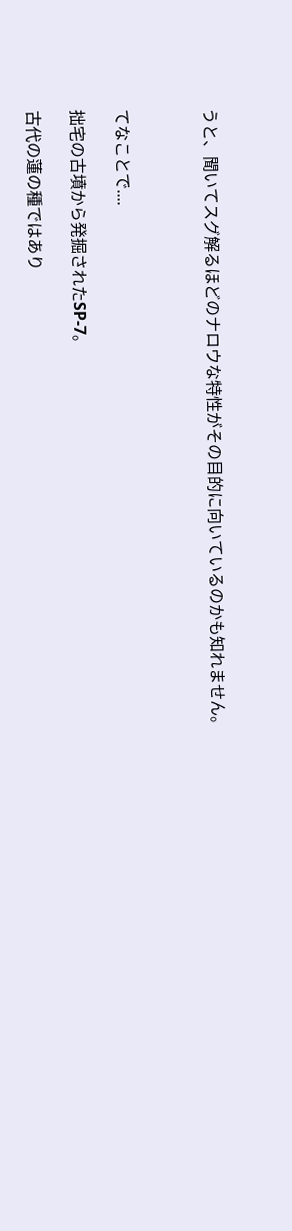うと、聞いてスグ解るほどのナロウな特性がその目的に向いているのかも知れません。



てなことで....

拙宅の古墳から発掘されたSP-7。

古代の蓮の種ではあり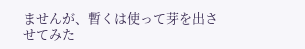ませんが、暫くは使って芽を出させてみた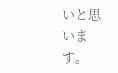いと思います。